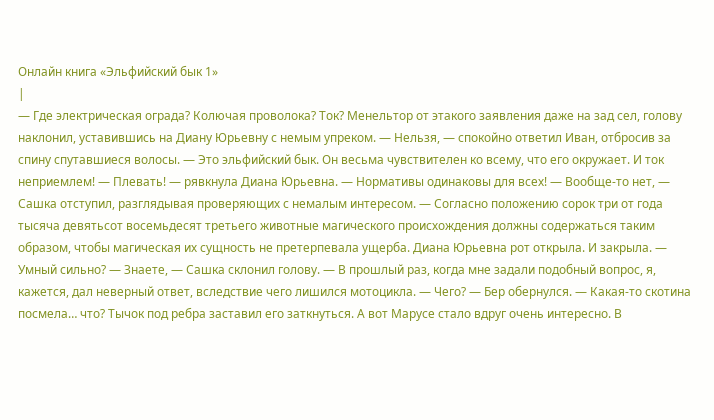Онлайн книга «Эльфийский бык 1»
|
— Где электрическая ограда? Колючая проволока? Ток? Менельтор от этакого заявления даже на зад сел, голову наклонил, уставившись на Диану Юрьевну с немым упреком. — Нельзя, — спокойно ответил Иван, отбросив за спину спутавшиеся волосы. — Это эльфийский бык. Он весьма чувствителен ко всему, что его окружает. И ток неприемлем! — Плевать! — рявкнула Диана Юрьевна. — Нормативы одинаковы для всех! — Вообще-то нет, — Сашка отступил, разглядывая проверяющих с немалым интересом. — Согласно положению сорок три от года тысяча девятьсот восемьдесят третьего животные магического происхождения должны содержаться таким образом, чтобы магическая их сущность не претерпевала ущерба. Диана Юрьевна рот открыла. И закрыла. — Умный сильно? — Знаете, — Сашка склонил голову. — В прошлый раз, когда мне задали подобный вопрос, я, кажется, дал неверный ответ, вследствие чего лишился мотоцикла. — Чего? — Бер обернулся. — Какая-то скотина посмела… что? Тычок под ребра заставил его заткнуться. А вот Марусе стало вдруг очень интересно. В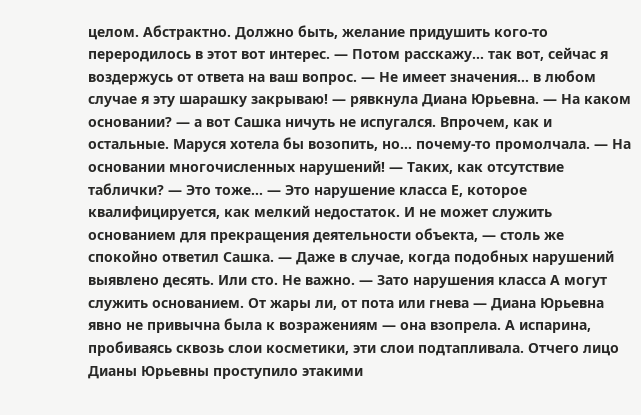целом. Абстрактно. Должно быть, желание придушить кого-то переродилось в этот вот интерес. — Потом расскажу… так вот, сейчас я воздержусь от ответа на ваш вопрос. — Не имеет значения… в любом случае я эту шарашку закрываю! — рявкнула Диана Юрьевна. — На каком основании? — а вот Сашка ничуть не испугался. Впрочем, как и остальные. Маруся хотела бы возопить, но… почему-то промолчала. — На основании многочисленных нарушений! — Таких, как отсутствие таблички? — Это тоже… — Это нарушение класса Е, которое квалифицируется, как мелкий недостаток. И не может служить основанием для прекращения деятельности объекта, — столь же спокойно ответил Сашка. — Даже в случае, когда подобных нарушений выявлено десять. Или сто. Не важно. — Зато нарушения класса А могут служить основанием. От жары ли, от пота или гнева — Диана Юрьевна явно не привычна была к возражениям — она взопрела. А испарина, пробиваясь сквозь слои косметики, эти слои подтапливала. Отчего лицо Дианы Юрьевны проступило этакими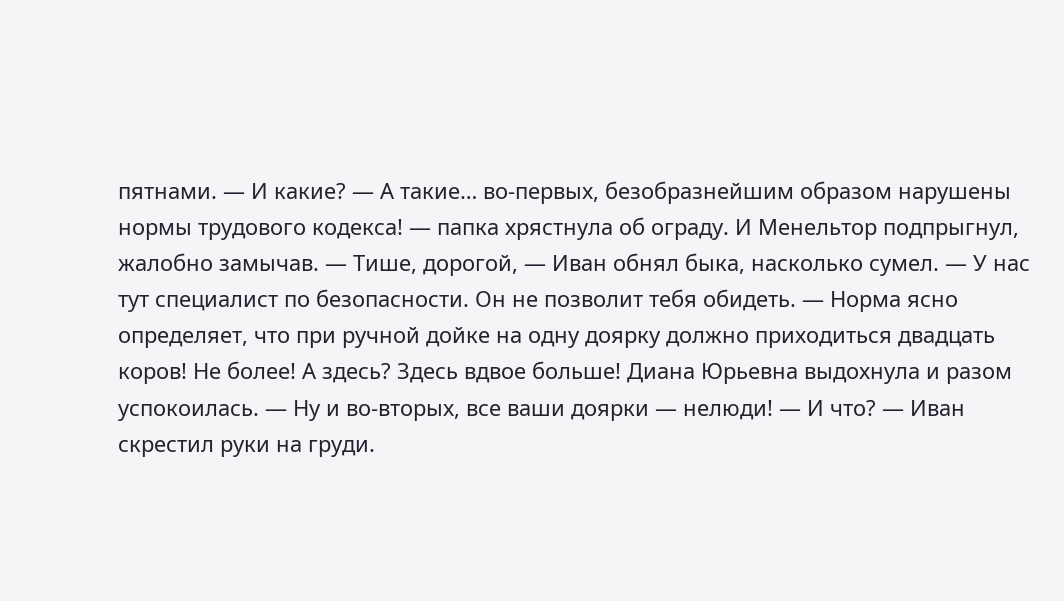пятнами. — И какие? — А такие… во-первых, безобразнейшим образом нарушены нормы трудового кодекса! — папка хрястнула об ограду. И Менельтор подпрыгнул, жалобно замычав. — Тише, дорогой, — Иван обнял быка, насколько сумел. — У нас тут специалист по безопасности. Он не позволит тебя обидеть. — Норма ясно определяет, что при ручной дойке на одну доярку должно приходиться двадцать коров! Не более! А здесь? Здесь вдвое больше! Диана Юрьевна выдохнула и разом успокоилась. — Ну и во-вторых, все ваши доярки — нелюди! — И что? — Иван скрестил руки на груди.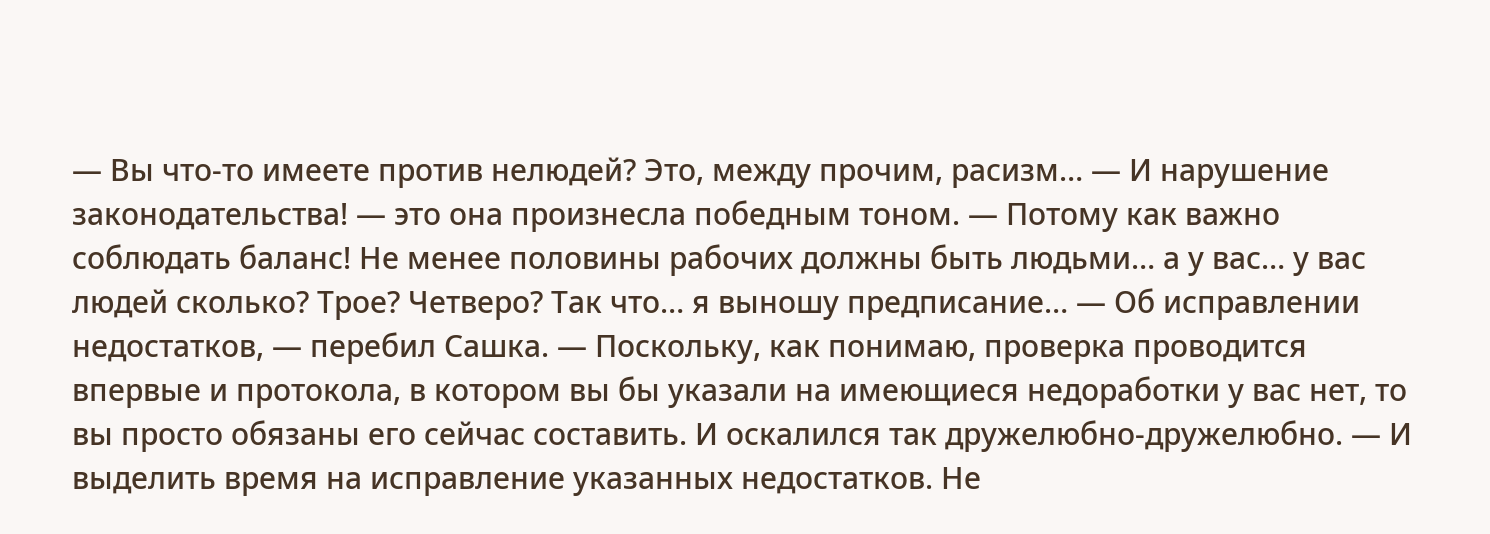— Вы что-то имеете против нелюдей? Это, между прочим, расизм… — И нарушение законодательства! — это она произнесла победным тоном. — Потому как важно соблюдать баланс! Не менее половины рабочих должны быть людьми… а у вас… у вас людей сколько? Трое? Четверо? Так что… я выношу предписание… — Об исправлении недостатков, — перебил Сашка. — Поскольку, как понимаю, проверка проводится впервые и протокола, в котором вы бы указали на имеющиеся недоработки у вас нет, то вы просто обязаны его сейчас составить. И оскалился так дружелюбно-дружелюбно. — И выделить время на исправление указанных недостатков. Не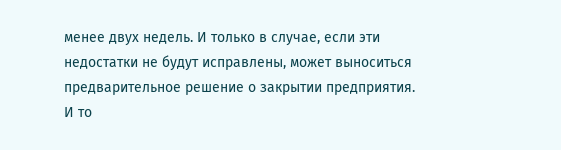менее двух недель. И только в случае, если эти недостатки не будут исправлены, может выноситься предварительное решение о закрытии предприятия. И то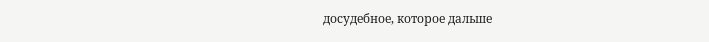досудебное, которое дальше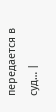передается в суд… |